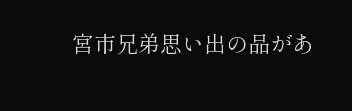宮市兄弟思い出の品があ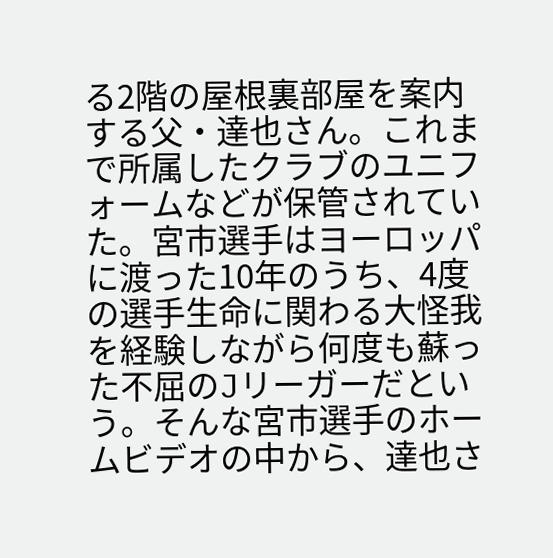る2階の屋根裏部屋を案内する父・達也さん。これまで所属したクラブのユニフォームなどが保管されていた。宮市選手はヨーロッパに渡った10年のうち、4度の選手生命に関わる大怪我を経験しながら何度も蘇った不屈のJリーガーだという。そんな宮市選手のホームビデオの中から、達也さ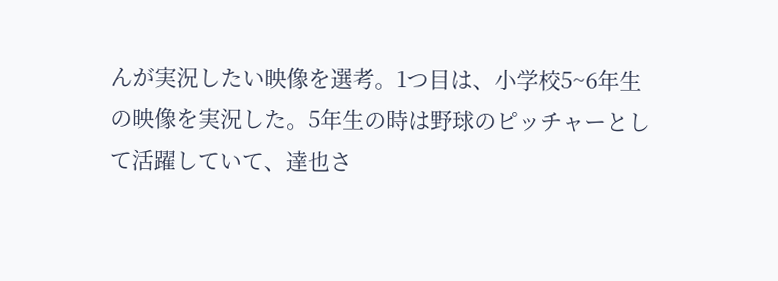んが実況したい映像を選考。1つ目は、小学校5~6年生の映像を実況した。5年生の時は野球のピッチャーとして活躍していて、達也さ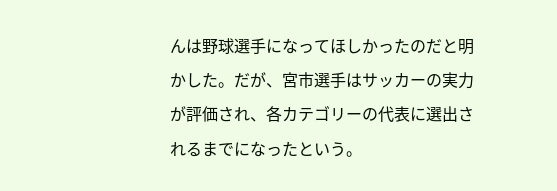んは野球選手になってほしかったのだと明かした。だが、宮市選手はサッカーの実力が評価され、各カテゴリーの代表に選出されるまでになったという。